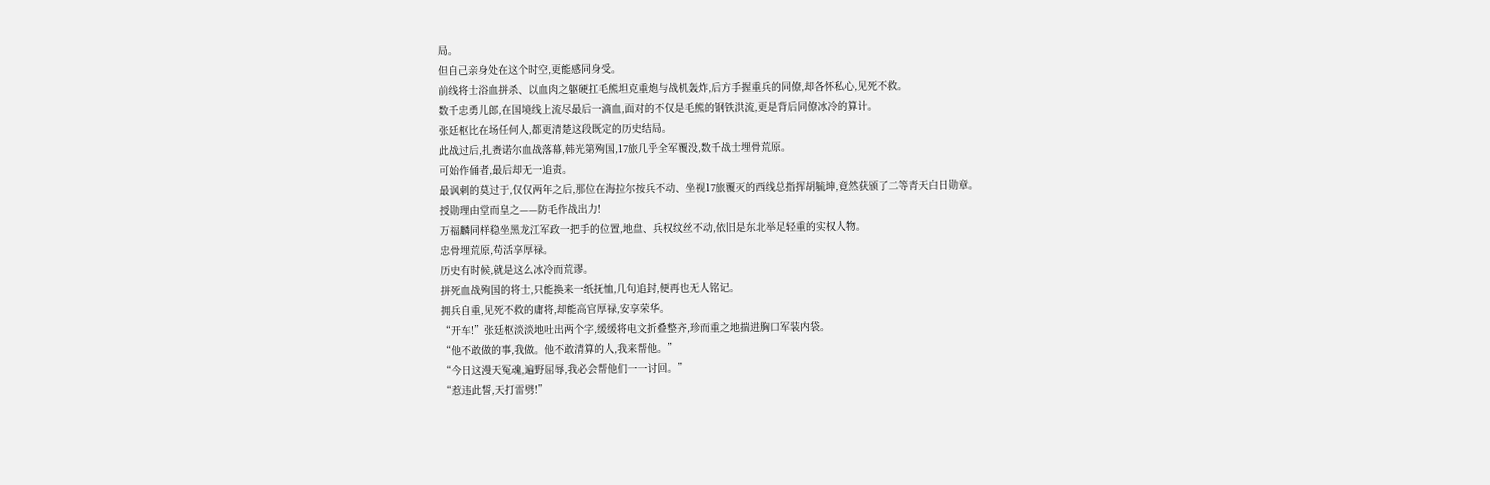局。
但自己亲身处在这个时空,更能感同身受。
前线将士浴血拼杀、以血肉之躯硬扛毛熊坦克重炮与战机轰炸,后方手握重兵的同僚,却各怀私心,见死不救。
数千忠勇儿郎,在国境线上流尽最后一滴血,面对的不仅是毛熊的钢铁洪流,更是背后同僚冰冷的算计。
张廷枢比在场任何人,都更清楚这段既定的历史结局。
此战过后,扎赉诺尔血战落幕,韩光第殉国,17旅几乎全军覆没,数千战士埋骨荒原。
可始作俑者,最后却无一追责。
最讽刺的莫过于,仅仅两年之后,那位在海拉尔按兵不动、坐视17旅覆灭的西线总指挥胡毓坤,竟然获颁了二等青天白日勋章。
授勋理由堂而皇之——防毛作战出力!
万福麟同样稳坐黑龙江军政一把手的位置,地盘、兵权纹丝不动,依旧是东北举足轻重的实权人物。
忠骨埋荒原,苟活享厚禄。
历史有时候,就是这么冰冷而荒谬。
拼死血战殉国的将士,只能换来一纸抚恤,几句追封,便再也无人铭记。
拥兵自重,见死不救的庸将,却能高官厚禄,安享荣华。
“开车!”张廷枢淡淡地吐出两个字,缓缓将电文折叠整齐,珍而重之地揣进胸口军装内袋。
“他不敢做的事,我做。他不敢清算的人,我来帮他。”
“今日这漫天冤魂,遍野屈辱,我必会帮他们一一讨回。”
“惹违此誓,天打雷劈!”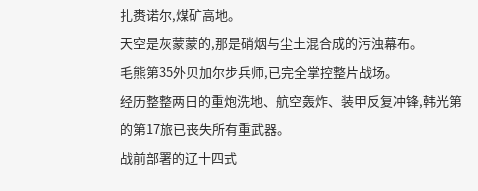扎赉诺尔,煤矿高地。
天空是灰蒙蒙的,那是硝烟与尘土混合成的污浊幕布。
毛熊第35外贝加尔步兵师,已完全掌控整片战场。
经历整整两日的重炮洗地、航空轰炸、装甲反复冲锋,韩光第的第17旅已丧失所有重武器。
战前部署的辽十四式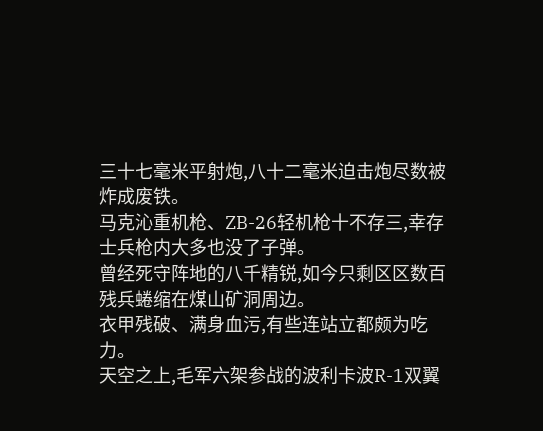三十七毫米平射炮,八十二毫米迫击炮尽数被炸成废铁。
马克沁重机枪、ZB-26轻机枪十不存三,幸存士兵枪内大多也没了子弹。
曾经死守阵地的八千精锐,如今只剩区区数百残兵蜷缩在煤山矿洞周边。
衣甲残破、满身血污,有些连站立都颇为吃力。
天空之上,毛军六架参战的波利卡波R-1双翼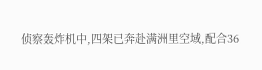侦察轰炸机中,四架已奔赴满洲里空域,配合36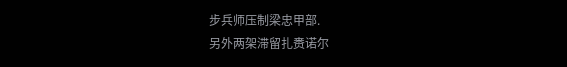步兵师压制梁忠甲部.
另外两架滞留扎赉诺尔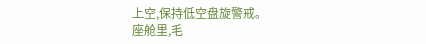上空,保持低空盘旋警戒。
座舱里,毛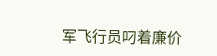军飞行员叼着廉价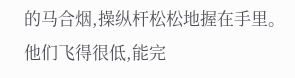的马合烟,操纵杆松松地握在手里。
他们飞得很低,能完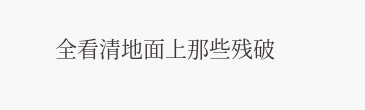全看清地面上那些残破